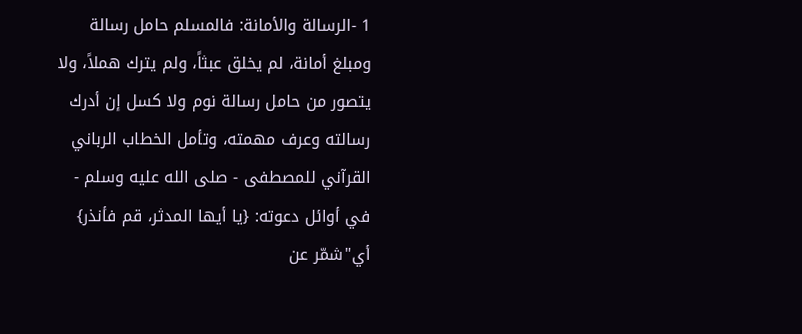1 -الرسالة والأمانة: فالمسلم حامل رسالة ومبلغ أمانة، لم يخلق عبثاً، ولم يترك هملاً، ولا يتصور من حامل رسالة نوم ولا كسل إن أدرك رسالته وعرف مهمته، وتأمل الخطاب الرباني القرآني للمصطفى - صلى الله عليه وسلم - في أوائل دعوته: {يا أيها المدثر، قم فأنذر} أي"شمّر عن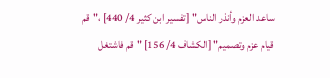ساعد العزم وأنذر الناس" [تفسير ابن كثير 4/ 440] ،"قم قيام عزم وتصميم" [الكشاف 4/ 156] "قم فاشتغل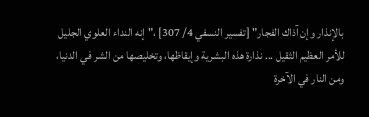بالإنذار وإن آذاك الفجار" [تفسير النسفي 4/ 307] ،"إنه النداء العلوي الجليل للأمر العظيم الثقيل ... نذارة هذه البشرية وإيقاظها، وتخليصها من الشر في الدنيا، ومن النار في الآخرة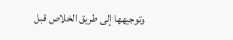وتوجيهها إلى طريق الخلاص قبل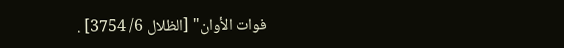فوات الأوان" [الظلال 6/ 3754] .